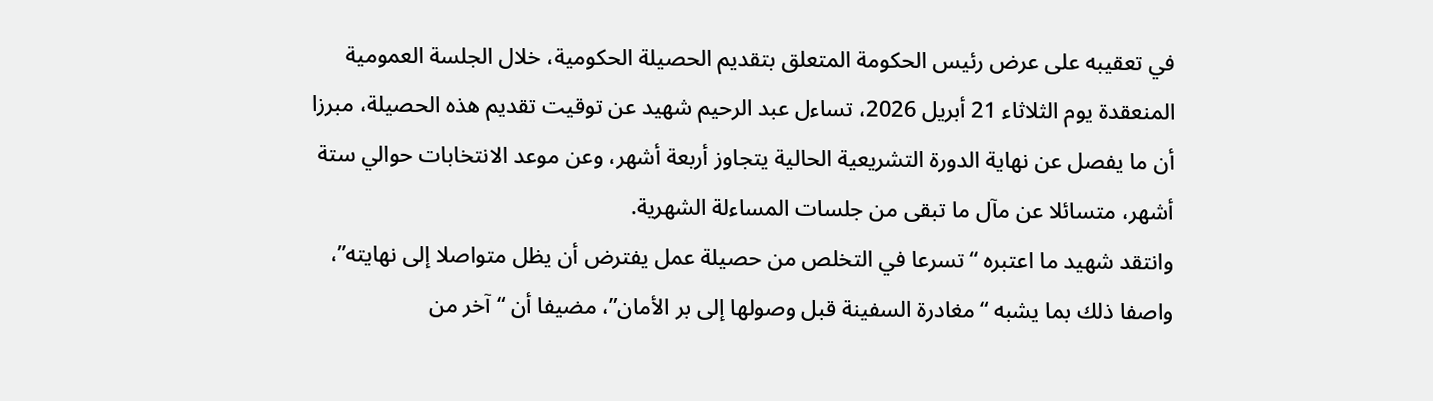في تعقيبه على عرض رئيس الحكومة المتعلق بتقديم الحصيلة الحكومية، خلال الجلسة العمومية المنعقدة يوم الثلاثاء 21 أبريل 2026، تساءل عبد الرحيم شهيد عن توقيت تقديم هذه الحصيلة، مبرزا أن ما يفصل عن نهاية الدورة التشريعية الحالية يتجاوز أربعة أشهر، وعن موعد الانتخابات حوالي ستة أشهر، متسائلا عن مآل ما تبقى من جلسات المساءلة الشهرية.
وانتقد شهيد ما اعتبره “تسرعا في التخلص من حصيلة عمل يفترض أن يظل متواصلا إلى نهايته”، واصفا ذلك بما يشبه “مغادرة السفينة قبل وصولها إلى بر الأمان”، مضيفا أن “آخر من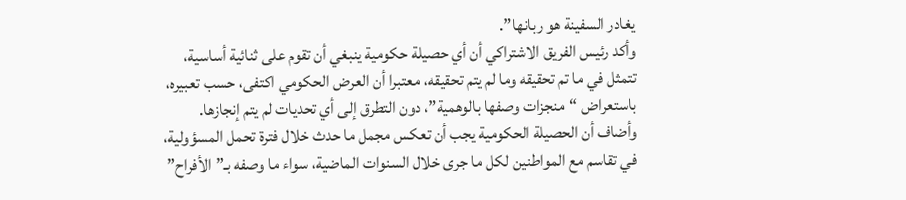يغادر السفينة هو ربانها”.
وأكد رئيس الفريق الاشتراكي أن أي حصيلة حكومية ينبغي أن تقوم على ثنائية أساسية، تتمثل في ما تم تحقيقه وما لم يتم تحقيقه، معتبرا أن العرض الحكومي اكتفى، حسب تعبيره، باستعراض “منجزات وصفها بالوهمية”، دون التطرق إلى أي تحديات لم يتم إنجازها.
وأضاف أن الحصيلة الحكومية يجب أن تعكس مجمل ما حدث خلال فترة تحمل المسؤولية، في تقاسم مع المواطنين لكل ما جرى خلال السنوات الماضية، سواء ما وصفه بـ”الأفراح”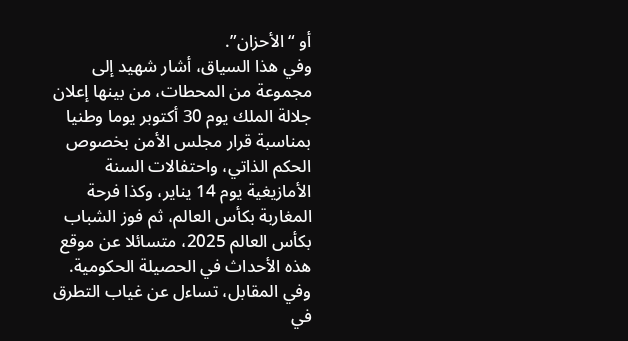أو “الأحزان”.
وفي هذا السياق، أشار شهيد إلى مجموعة من المحطات، من بينها إعلان جلالة الملك يوم 30 أكتوبر يوما وطنيا بمناسبة قرار مجلس الأمن بخصوص الحكم الذاتي، واحتفالات السنة الأمازيغية يوم 14 يناير، وكذا فرحة المغاربة بكأس العالم، ثم فوز الشباب بكأس العالم 2025، متسائلا عن موقع هذه الأحداث في الحصيلة الحكومية.
وفي المقابل، تساءل عن غياب التطرق في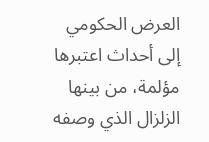العرض الحكومي إلى أحداث اعتبرها مؤلمة، من بينها الزلزال الذي وصفه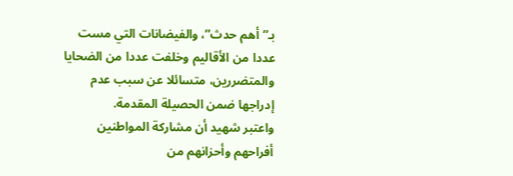بـ”أهم حدث”، والفيضانات التي مست عددا من الأقاليم وخلفت عددا من الضحايا والمتضررين، متسائلا عن سبب عدم إدراجها ضمن الحصيلة المقدمة.
واعتبر شهيد أن مشاركة المواطنين أفراحهم وأحزانهم من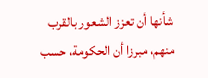شأنها أن تعزز الشعور بالقرب منهم، مبرزا أن الحكومة، حسب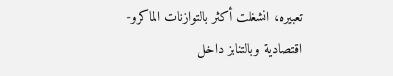تعبيره، انشغلت أكثر بالتوازنات الماكرو-اقتصادية وبالتنابز داخل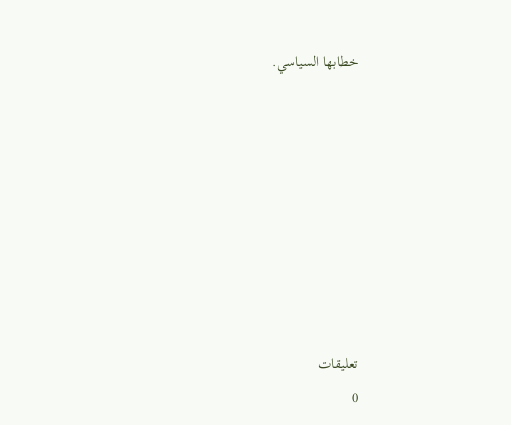خطابها السياسي.








تعليقات
0